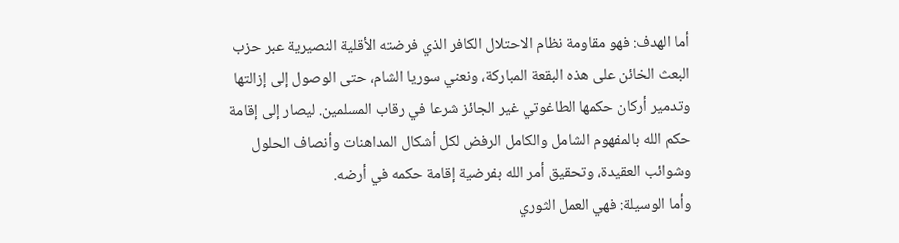أما الهدف: فهو مقاومة نظام الاحتلال الكافر الذي فرضته الأقلية النصيرية عبر حزب البعث الخائن على هذه البقعة المباركة، ونعني سوريا الشام، حتى الوصول إلى إزالتها وتدمير أركان حكمها الطاغوتي غير الجائز شرعا في رقاب المسلمين. ليصار إلى إقامة حكم الله بالمفهوم الشامل والكامل الرفض لكل أشكال المداهنات وأنصاف الحلول وشوائب العقيدة، وتحقيق أمر الله بفرضية إقامة حكمه في أرضه.
وأما الوسيلة: فهي العمل الثوري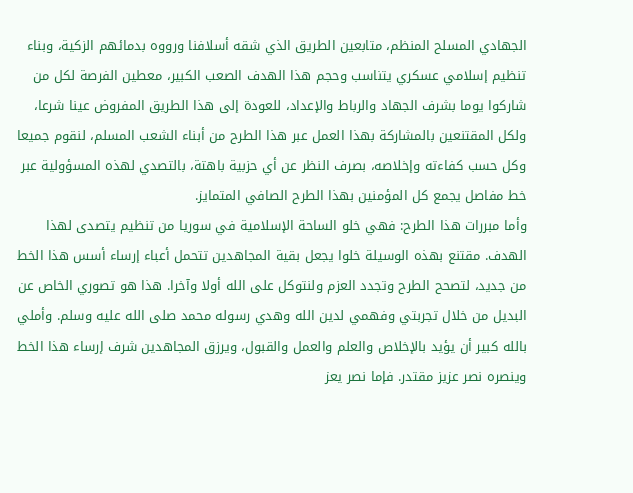الجهادي المسلح المنظم، متابعين الطريق الذي شقه أسلافنا ورووه بدمائهم الزكية، وبناء تنظيم إسلامي عسكري يتناسب وحجم هذا الهدف الصعب الكبير، معطين الفرصة لكل من شاركوا يوما بشرف الجهاد والرباط والإعداد، للعودة إلى هذا الطريق المفروض عينا شرعا، ولكل المقتنعين بالمشاركة بهذا العمل عبر هذا الطرح من أبناء الشعب المسلم، لنقوم جميعا وكل حسب كفاءته وإخلاصه، بصرف النظر عن أي حزبية باهتة، بالتصدي لهذه المسؤولية عبر خط مفاصل يجمع كل المؤمنين بهذا الطرح الصافي المتمايز.
وأما مبررات هذا الطرح: فهي خلو الساحة الإسلامية في سوريا من تنظيم يتصدى لهذا الهدف. مقتنع بهذه الوسيلة خلوا يجعل بقية المجاهدين تتحمل أعباء إرساء أسس هذا الخط من جديد، لتصحح الطرح وتجدد العزم ولنتوكل على الله أولا وآخرا. هذا هو تصوري الخاص عن البديل من خلال تجربتي وفهمي لدين الله وهدي رسوله محمد صلى الله عليه وسلم. وأملي بالله كبير أن يؤيد بالإخلاص والعلم والعمل والقبول، ويرزق المجاهدين شرف إرساء هذا الخط وينصره نصر عزيز مقتدر. فإما نصر يعز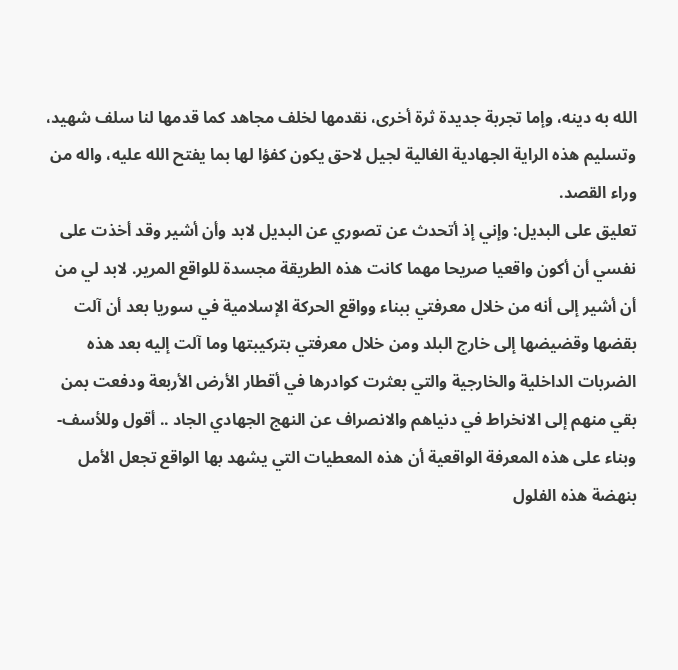الله به دينه، وإما تجربة جديدة ثرة أخرى، نقدمها لخلف مجاهد كما قدمها لنا سلف شهيد، وتسليم هذه الراية الجهادية الغالية لجيل لاحق يكون كفؤا لها بما يفتح الله عليه، واله من وراء القصد.
تعليق على البديل: وإني إذ أتحدث عن تصوري عن البديل لابد وأن أشير وقد أخذت على نفسي أن أكون واقعيا صريحا مهما كانت هذه الطريقة مجسدة للواقع المرير. لابد لي من أن أشير إلى أنه من خلال معرفتي ببناء وواقع الحركة الإسلامية في سوريا بعد أن آلت بقضها وقضيضها إلى خارج البلد ومن خلال معرفتي بتركيبتها وما آلت إليه بعد هذه الضربات الداخلية والخارجية والتي بعثرت كوادرها في أقطار الأرض الأربعة ودفعت بمن بقي منهم إلى الانخراط في دنياهم والانصراف عن النهج الجهادي الجاد .. أقول وللأسف-وبناء على هذه المعرفة الواقعية أن هذه المعطيات التي يشهد بها الواقع تجعل الأمل بنهضة هذه الفلول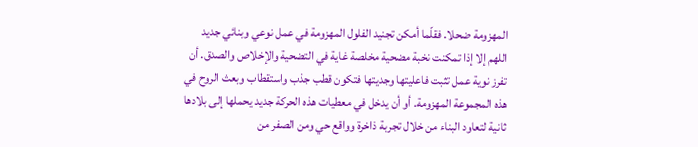المهزومة ضحلا. فقلّما أمكن تجنيد الفلول المهزومة في عمل نوعي وبنائي جديد اللهم إلا إذا تمكنت نخبة مضحية مخلصة غاية في التضحية والإخلاص والصدق. أن تفرز نوية عمل تثبت فاعليتها وجديتها فتكون قطب جذب واستقطاب وبعث الروح في هذه المجموعة المهزومة. أو أن يدخل في معطيات هذه الحركة جديد يحملها إلى بلادها ثانية لتعاود البناء من خلال تجربة ذاخرة وواقع حي ومن الصفر من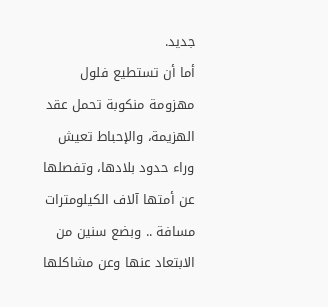جديد.
أما أن تستطيع فلول مهزومة منكوبة تحمل عقد الهزيمة، والإحباط تعيش وراء حدود بلادها، وتفصلها عن أمتها آلاف الكيلومترات مسافة .. وبضع سنين من الابتعاد عنها وعن مشاكلها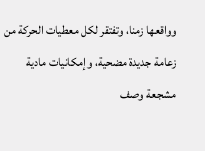وواقعها زمنا، وتفتقر لكل معطيات الحركة من زعامة جديدة مضحية، وإمكانيات مادية مشجعة وصف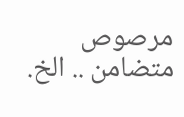مرصوص متضامن .. الخ.